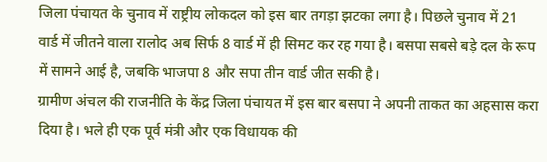जिला पंचायत के चुनाव में राष्ट्रीय लोकदल को इस बार तगड़ा झटका लगा है। पिछले चुनाव में 21 वार्ड में जीतने वाला रालोद अब सिर्फ 8 वार्ड में ही सिमट कर रह गया है। बसपा सबसे बड़े दल के रूप में सामने आई है, जबकि भाजपा 8 और सपा तीन वार्ड जीत सकी है।
ग्रामीण अंचल की राजनीति के केंद्र जिला पंचायत में इस बार बसपा ने अपनी ताकत का अहसास करा दिया है। भले ही एक पूर्व मंत्री और एक विधायक की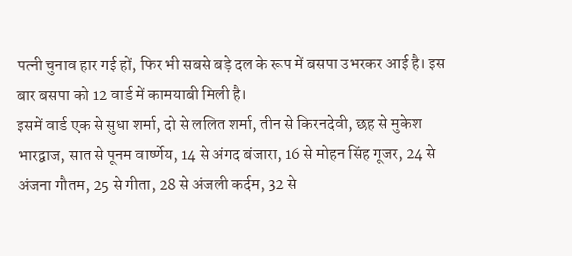पत्नी चुनाव हार गई हों, फिर भी सबसे बड़े दल के रूप में बसपा उभरकर आई है। इस बार बसपा को 12 वार्ड में कामयाबी मिली है।
इसमें वार्ड एक से सुधा शर्मा, दो से ललित शर्मा, तीन से किरनदेवी, छह से मुकेश भारद्वाज, सात से पूनम वार्ष्णेय, 14 से अंगद बंजारा, 16 से मोहन सिंह गूजर, 24 से अंजना गौतम, 25 से गीता, 28 से अंजली कर्दम, 32 से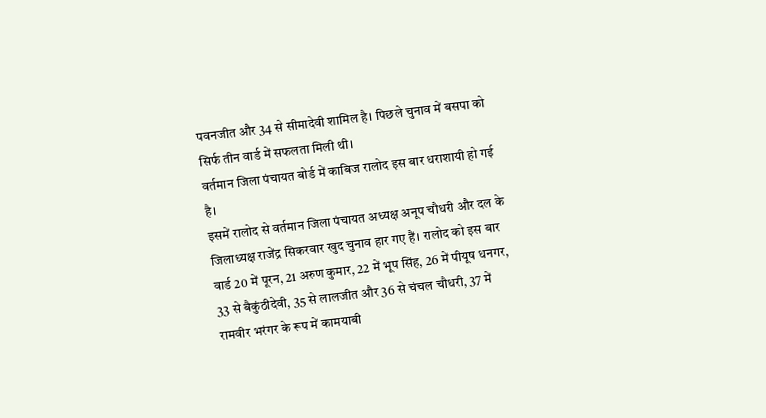पवनजीत और 34 से सीमादेवी शामिल है। पिछले चुनाव में बसपा को सिर्फ तीन वार्ड में सफलता मिली थी।
वर्तमान जिला पंचायत बोर्ड में काबिज रालोद इस बार धराशायी हो गई है।
इसमें रालोद से वर्तमान जिला पंचायत अध्यक्ष अनूप चौधरी और दल के जिलाध्यक्ष राजेंद्र सिकरवार खुद चुनाव हार गए हैं। रालोद को इस बार वार्ड 20 में पूरन, 21 अरुण कुमार, 22 में भूप सिंह, 26 में पीयूष धनगर, 33 से बैकुंठीदेवी, 35 से लालजीत और 36 से चंचल चौधरी, 37 में रामवीर भरंगर के रूप में कामयाबी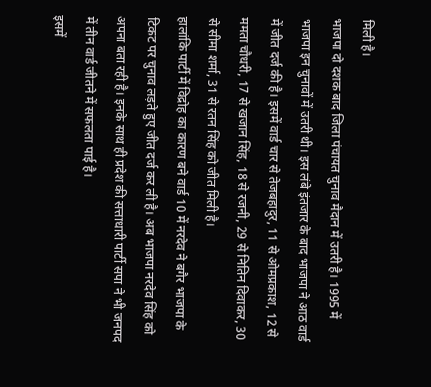मिली है।
भाजपा दो दशक बाद जिला पंचायत चुनाव मैदान में उतरी है। 1995 में भाजपा इन चुनावों में उतरी थी। इस लंबे इंतजार के बाद भाजपा ने आठ वार्ड में जीत दर्ज की है। इसमें वार्ड चार से तेजबहादुर, 11 से ओमप्रकाश, 12 से ममता चौधरी, 17 से खजान सिंह, 18 से रजनी, 29 से नितिन दिवाकर, 30 से सीमा शर्मा, 31 से रतन सिंह को जीत मिली है।
हालांकि पार्टी में विद्रोह का कारण बने वार्ड 10 में नरदेव ने बगैर भाजपा के टिकट पर चुनाव लड़ते हुए जीत दर्ज कर ली है। अब भाजपा नरदेव सिंह को अपना बता रही है। इनके साथ ही प्रदेश की सत्ताधारी पार्टी सपा ने भी जनपद में तीन वार्ड जीतने में सफलता पाई है।
इसमें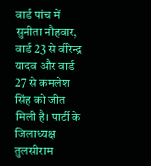वार्ड पांच में सुनीता नौहवार, वार्ड 23 से वीरेन्द्र यादव और वार्ड 27 से कमलेश सिंह को जीत मिली है। पार्टी के जिलाध्यक्ष तुलसीराम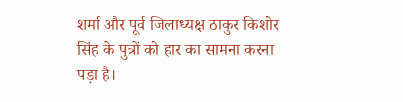शर्मा और पूर्व जिलाध्यक्ष ठाकुर किशोर सिंह के पुत्रों को हार का सामना करना पड़ा है।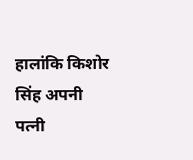हालांकि किशोर सिंह अपनी पत्नी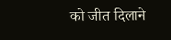को जीत दिलाने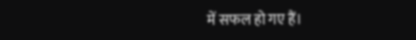में सफल हो गए हैं।